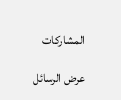المشاركات

عرض الرسائل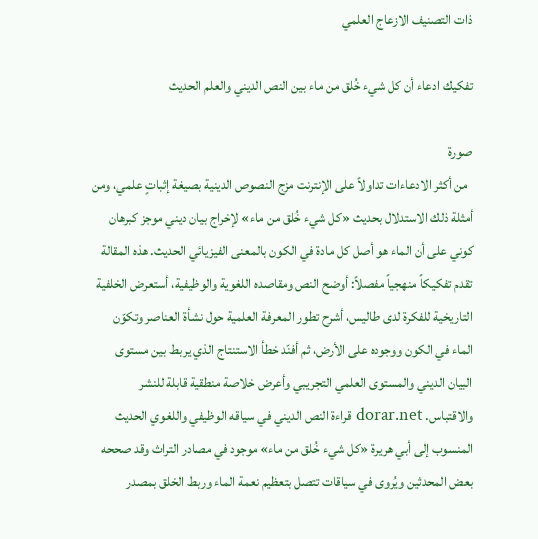ذات التصنيف الازعاج العلمي

تفكيك ادعاء أن كل شيء خُلق من ماء بين النص الديني والعلم الحديث

صورة
  من أكثر الادعاءات تداولاً على الإنترنت مزج النصوص الدينية بصيغة إثباتٍ علمي، ومن أمثلة ذلك الاستدلال بحديث «كل شيء خُلق من ماء» لإخراج بيان ديني موجز كبرهان كوني على أن الماء هو أصل كل مادة في الكون بالمعنى الفيزيائي الحديث. هذه المقالة تقدم تفكيكاً منهجياً مفصلاً: أوضح النص ومقاصده اللغوية والوظيفية، أستعرض الخلفية التاريخية للفكرة لدى طاليس، أشرح تطور المعرفة العلمية حول نشأة العناصر وتكوّن الماء في الكون ووجوده على الأرض، ثم أفنّد خطأ الاستنتاج الذي يربط بين مستوى البيان الديني والمستوى العلمي التجريبي وأعرض خلاصة منطقية قابلة للنشر والاقتباس. dorar.net قراءة النص الديني في سياقه الوظيفي واللغوي الحديث المنسوب إلى أبي هريرة «كل شيء خُلق من ماء» موجود في مصادر التراث وقد صححه بعض المحدثين ويُروى في سياقات تتصل بتعظيم نعمة الماء وربط الخلق بمصدر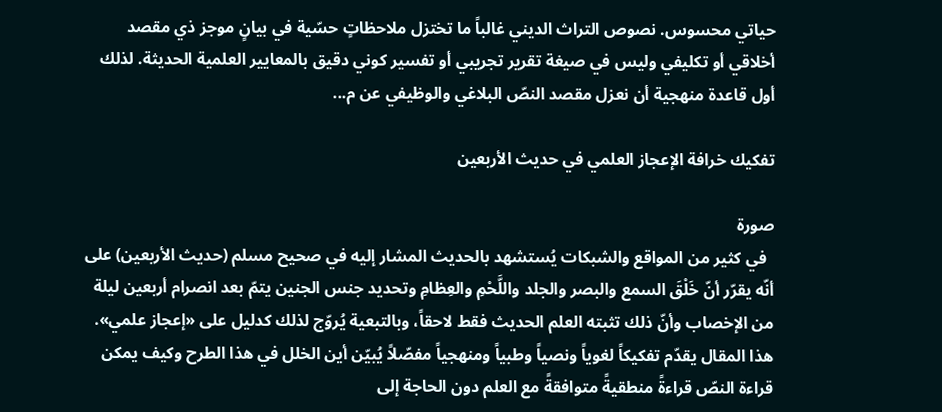حياتي محسوس. نصوص التراث الديني غالباً ما تختزل ملاحظاتٍ حسّية في بيانٍ موجز ذي مقصد أخلاقي أو تكليفي وليس في صيغة تقرير تجريبي أو تفسير كوني دقيق بالمعايير العلمية الحديثة. لذلك أول قاعدة منهجية أن نعزل مقصد النصّ البلاغي والوظيفي عن م...

تفكيك خرافة الإعجاز العلمي في حديث الأربعين

صورة
  في كثير من المواقع والشبكات يُستشهد بالحديث المشار إليه في صحيح مسلم (حديث الأربعين) على أنّه يقرّر أنّ خَلْقَ السمع والبصر والجلد واللَّحْمِ والعِظامِ وتحديد جنس الجنين يتمّ بعد انصرام أربعين ليلة من الإخصاب وأنّ ذلك تثبته العلم الحديث فقط لاحقاً، وبالتبعية يُروّج لذلك كدليل على «إعجاز علمي». هذا المقال يقدّم تفكيكاً لغوياً ونصياً وطبياً ومنهجياً مفصّلاً يُبيّن أين الخلل في هذا الطرح وكيف يمكن قراءة النصّ قراءةً منطقيةً متوافقةً مع العلم دون الحاجة إلى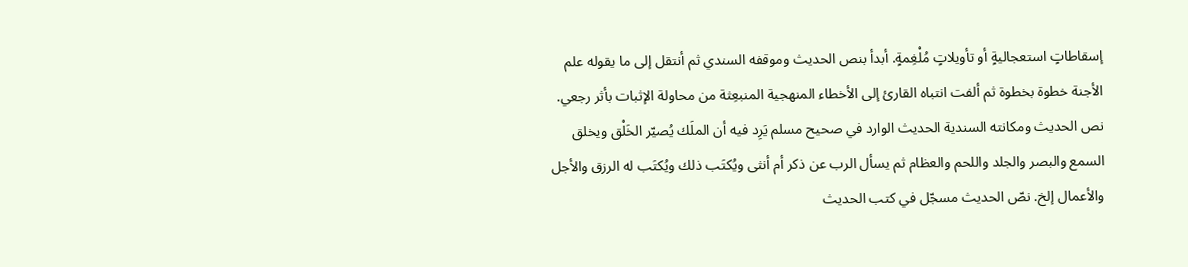إسقاطاتٍ استعجاليةٍ أو تأويلاتٍ مُلْغِمةٍ. أبدأ بنص الحديث وموقفه السندي ثم أنتقل إلى ما يقوله علم الأجنة خطوة بخطوة ثم ألفت انتباه القارئ إلى الأخطاء المنهجية المنبعِثة من محاولة الإثبات بأثر رجعي. نص الحديث ومكانته السندية الحديث الوارد في صحيح مسلم يَرِد فيه أن الملَك يُصيّر الخَلْق ويخلق السمع والبصر والجلد واللحم والعظام ثم يسأل الرب عن ذكر أم أنثى ويُكتَب ذلك ويُكتَب له الرزق والأجل والأعمال إلخ. نصّ الحديث مسجّل في كتب الحديث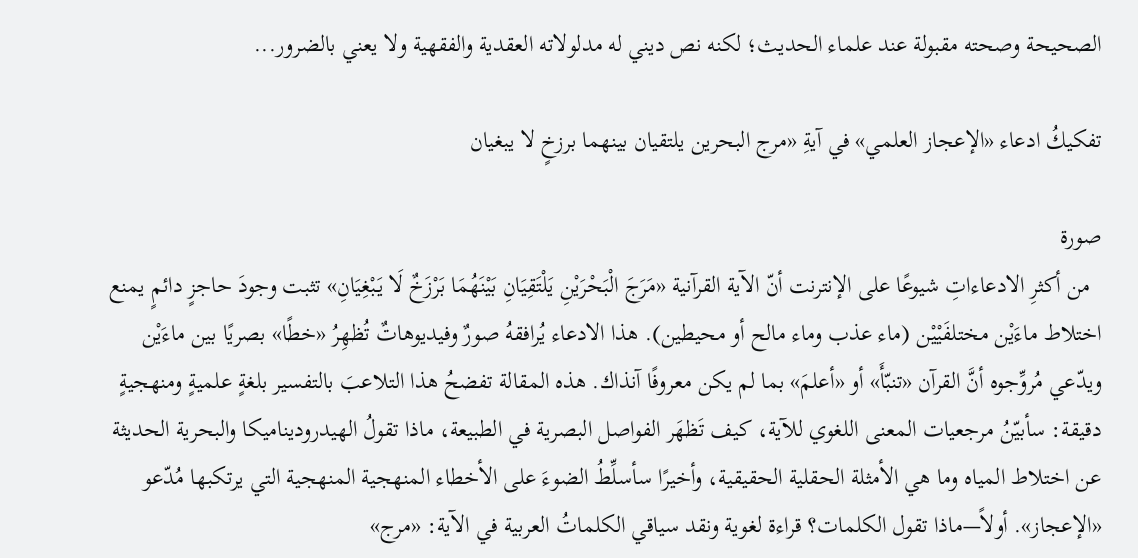الصحيحة وصحته مقبولة عند علماء الحديث؛ لكنه نص ديني له مدلولاته العقدية والفقهية ولا يعني بالضرور...

تفكيكُ ادعاء «الإعجاز العلمي» في آيةِ «مرج البحرين يلتقيان بينهما برزخٍ لا يبغيان

صورة
  من أكثرِ الادعاءاتِ شيوعًا على الإنترنت أنّ الآية القرآنية «مَرَجَ الْبَحْرَيْنِ يَلْتَقِيَانِ بَيْنَهُمَا بَرْزَخٌ لَا يَبْغِيَانِ» تثبت وجودَ حاجزٍ دائمٍ يمنع اختلاط ماءَيْن مختلفَيْيْن (ماء عذب وماء مالح أو محيطين). هذا الادعاء يُرافقهُ صورٌ وفيديوهاتٌ تُظهِرُ «خطًا» بصريًا بين ماءَيْن ويدّعي مُروِّجوه أنَّ القرآن «تنبّأَ» أو «أعلمَ» بما لم يكن معروفًا آنذاك. هذه المقالة تفضحُ هذا التلاعبَ بالتفسير بلغةٍ علميةٍ ومنهجيةٍ دقيقة: سأبيّنُ مرجعيات المعنى اللغوي للآية، كيف تَظهَر الفواصل البصرية في الطبيعة، ماذا تقولُ الهيدروديناميكا والبحرية الحديثة عن اختلاط المياه وما هي الأمثلة الحقلية الحقيقية، وأخيرًا سأسلِّطُ الضوءَ على الأخطاء المنهجية المنهجية التي يرتكبها مُدّعو «الإعجاز». أولاً—ماذا تقول الكلمات؟ قراءة لغوية ونقد سياقي الكلماتُ العربية في الآية: «مرج»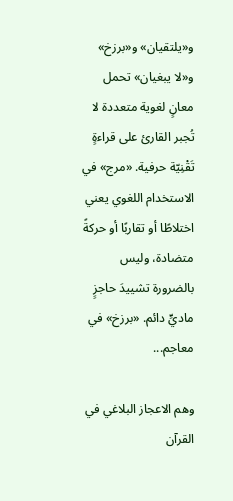و«يلتقيان» و«برزخ» و«لا يبغيان» تحمل معانٍ لغوية متعددة لا تُجبر القارئ على قراءةٍ تَقْنِيّة حرفية. «مرج» في الاستخدام اللغوي يعني اختلاطًا أو تقاربًا أو حركةً متضادة، وليس بالضرورة تشييدَ حاجزٍ ماديٍّ دائم. «برزخ» في معاجم...

وهم الاعجاز البلاغي في القرآن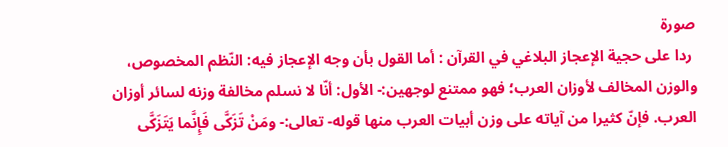صورة
 ردا على حجية الإعجاز البلاغي في القرآن : أما القول بأن وجه الإعجاز فيه: النّظم المخصوص، والوزن المخالف لأوزان العرب؛ فهو ممتنع لوجهين:- الأول: أنّا لا نسلم مخالفة وزنه لسائر أوزان العرب. فإنّ كثيرا من آياته على وزن أبيات العرب منها قوله- تعالى:- ومَنْ تَزَكَّى فَإِنَّما يَتَزَكَّى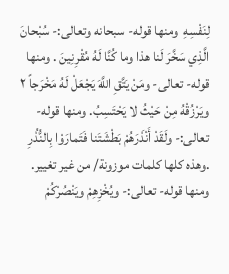لِنَفْسِهِ  ومنها قوله- سبحانه وتعالى:- سُبْحانَ الَّذِي سَخَّرَ لَنا هذا وما كُنَّا لَهُ مُقْرِنِينَ . ومنها قوله- تعالى- ومَنْ يَتَّقِ اللَّهَ يَجْعَلْ لَهُ مَخْرَجاً ٢ ويَرْزُقْهُ مِنْ حَيْثُ لا يَحْتَسِبُ. ومنها قوله- تعالى:- ولَقَدْ أَنْذَرَهُمْ بَطْشَتَنا فَتَمارَوْا بِالنُّذُرِ .وهذه كلها كلمات موزونة/ من غير تغيير. ومنها قوله- تعالى:- ويُخْزِهِمْ ويَنْصُرْكُمْ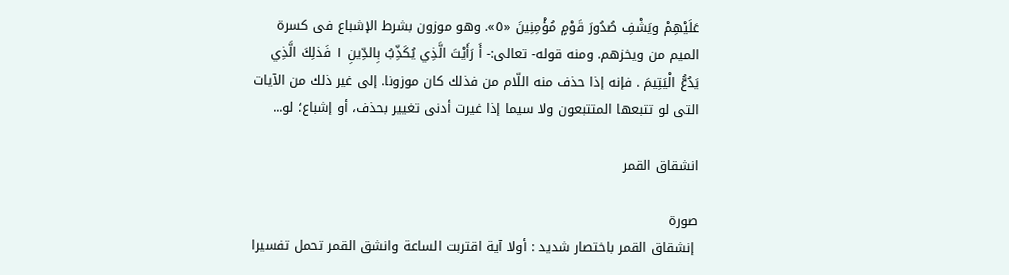عَلَيْهِمْ ويَشْفِ صُدُورَ قَوْمٍ مُؤْمِنِينَ «٥». وهو موزون بشرط الإشباع فى كسرة الميم من ويخزهم. ومنه قوله- تعالى:- أَ رَأَيْتَ الَّذِي يُكَذِّبُ بِالدِّينِ ١ فَذلِكَ الَّذِي يَدُعُّ الْيَتِيمَ . فإنه إذا حذف منه اللّام من فذلك كان موزونا. إلى غير ذلك من الآيات التى لو تتبعها المتتبعون ولا سيما إذا غيرت أدنى تغيير بحذف، أو إشباع؛ لو...

انشقاق القمر

صورة
 إنشقاق القمر باختصار شديد : أولا آية اقتربت الساعة وانشق القمر تحمل تفسيرا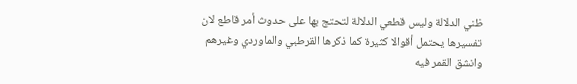ظني الدلالة وليس قطعي الدلالة لتحتج بها على حدوث أمر قاطع لان تفسيرها يحتمل أقوالا كثيرة كما ذكرها القرطبي والماوردي وغيرهم  وانشق القمر فيه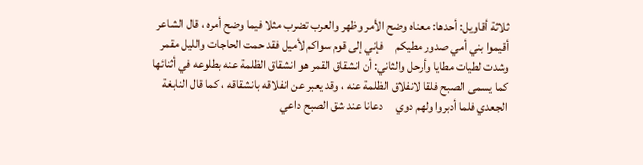ثلاثة أقاويل: أحدها: معناه وضح الأمر وظهر والعرب تضرب مثلا فيما وضح أمره ، قال الشاعر أقيموا بني أمي صدور مطيكم     فإني إلى قوم سواكم لأميل فقد حمت الحاجات والليل مقمر     وشدت لطيات مطايا وأرحل والثاني: أن انشقاق القمر هو انشقاق الظلمة عنه بطلوعه في أثنائها كما يسمى الصبح فلقا لانفلاق الظلمة عنه ، وقد يعبر عن انفلاقه بانشقاقه ، كما قال النابغة الجعدي فلما أدبروا ولهم دوي     دعانا عند شق الصبح داعي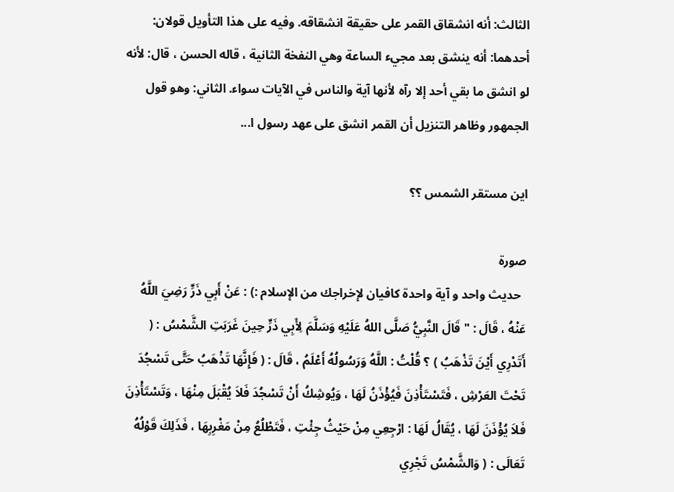الثالث: أنه انشقاق القمر على حقيقة انشقاقه. وفيه على هذا التأويل قولان: أحدهما: أنه ينشق بعد مجيء الساعة وهي النفخة الثانية ، قاله الحسن ، قال: لأنه لو انشق ما بقي أحد إلا رآه لأنها آية والناس في الآيات سواء. الثاني: وهو قول الجمهور وظاهر التنزيل أن القمر انشق على عهد رسول ا...

اين مستقر الشمس ؟؟

صورة
  حديث واحد و آية واحدة كافيان لإخراجك من الإسلام :) : عَنْ أَبِي ذَرٍّ رَضِيَ اللَّهُ عَنْهُ ، قَالَ : " قَالَ النَّبِيُّ صَلَّى اللهُ عَلَيْهِ وَسَلَّمَ لِأَبِي ذَرٍّ حِينَ غَرَبَتِ الشَّمْسُ : ( أَتَدْرِي أَيْنَ تَذْهَبُ ) ؟ قُلْتُ : اللَّهُ وَرَسُولُهُ أَعْلَمُ ، قَالَ : ( فَإِنَّهَا تَذْهَبُ حَتَّى تَسْجُدَ تَحْتَ العَرْشِ ، فَتَسْتَأْذِنَ فَيُؤْذَنُ لَهَا ، وَيُوشِكُ أَنْ تَسْجُدَ فَلاَ يُقْبَلَ مِنْهَا ، وَتَسْتَأْذِنَ فَلاَ يُؤْذَنَ لَهَا ، يُقَالُ لَهَا : ارْجِعِي مِنْ حَيْثُ جِئْتِ ، فَتَطْلُعُ مِنْ مَغْرِبِهَا ، فَذَلِكَ قَوْلُهُ تَعَالَى : ( وَالشَّمْسُ تَجْرِي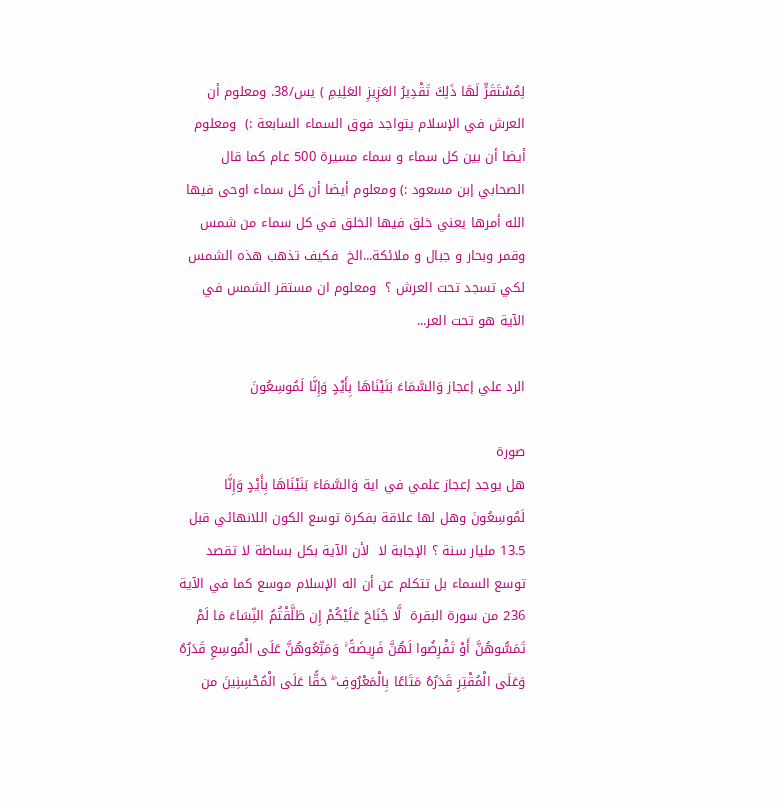لِمُسْتَقَرٍّ لَهَا ذَلِكَ تَقْدِيرُ العَزِيزِ العَلِيمِ ) يس/38. ومعلوم أن العرش في الإسلام يتواجد فوق السماء السابعة :)  ومعلوم أيضا أن بين كل سماء و سماء مسيرة 500 عام كما قال الصحابي إبن مسعود :) ومعلوم أيضا أن كل سماء اوحى فيها الله أمرها يعني خلق فيها الخلق في كل سماء من شمس وقمر وبحار و جبال و ملائكة...الخ  فكيف تذهب هذه الشمس لكي تسجد تحت العرش ؟  ومعلوم ان مستقر الشمس في الآية هو تحت العر...

الرد علي إعجاز وَالسَّمَاءَ بَنَيْنَاهَا بِأَيْدٍ وَإِنَّا لَمُوسِعُونَ

صورة
هل يوجد إعجاز علمي في اية وَالسَّمَاءَ بَنَيْنَاهَا بِأَيْدٍ وَإِنَّا لَمُوسِعُونَ وهل لها علاقة بفكرة توسع الكون اللانهائي قبل 13.5 مليار سنة ؟ الإجابة لا  لأن الآية بكل بساطة لا تقصد توسع السماء بل تتكلم عن أن اله الإسلام موسع كما في الآية 236 من سورة البقرة  لَّا جُنَاحَ عَلَيْكُمْ إِن طَلَّقْتُمُ النِّسَاءَ مَا لَمْ تَمَسُّوهُنَّ أَوْ تَفْرِضُوا لَهُنَّ فَرِيضَةً ۚ وَمَتِّعُوهُنَّ عَلَى الْمُوسِعِ قَدَرُهُ وَعَلَى الْمُقْتِرِ قَدَرُهُ مَتَاعًا بِالْمَعْرُوفِ ۖ حَقًّا عَلَى الْمُحْسِنِينَ من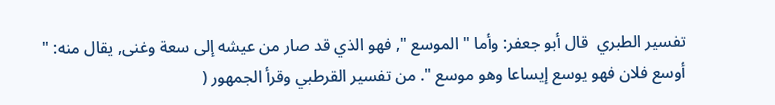تفسير الطبري  قال أبو جعفر: وأما " الموسع ", فهو الذي قد صار من عيشه إلى سعة وغنى, يقال منه: " أوسع فلان فهو يوسع إيساعا وهو موسع ". من تفسير القرطبي وقرأ الجمهور (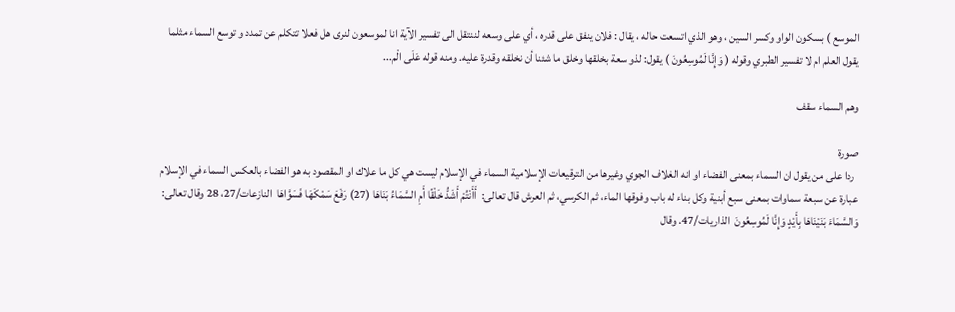الموسع ) بسكون الواو وكسر السين ، وهو الذي اتسعت حاله ، يقال : فلان ينفق على قدره ، أي على وسعه لننتقل الى تفسير الآية انا لموسعون لنرى هل فعلا تتكلم عن تمدد و توسع السماء مثلما يقول العلم ام لا تفسير الطبري وقوله ( وَإِنَّا لَمُوسِعُونَ ) يقول: لذو سعة بخلقها وخلق ما شئنا أن نخلقه وقدرة عليه. ومنه قوله عَلَى الْم...

وهم السماء سقف

صورة
  ردا على من يقول ان السماء بمعنى الفضاء او انه الغلاف الجوي وغيرها من الترقيعات الإسلامية السماء في الإسلام ليست هي كل ما علاك او المقصود به هو الفضاء بالعكس السماء في الإسلام عبارة عن سبعة سماوات بمعنى سبع أبنية وكل بناء له باب وفوقها الماء، ثم الكرسي، ثم العرش قال تعالى:  أَأَنْتُمْ أَشَدُّ خَلْقًا أَمِ السَّمَاءُ بَنَاهَا (27) رَفَعَ سَمْكَهَا فَسَوَّاهَا  النازعات/27، 28 وقال تعالى:  وَالسَّمَاءَ بَنَيْنَاهَا بِأَيْدٍ وَإِنَّا لَمُوسِعُونَ  الذاريات/47. وقال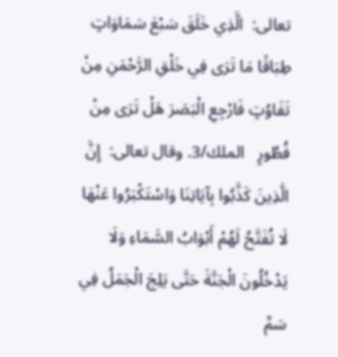تعالى:  الَّذِي خَلَقَ سَبْعَ سَمَاوَاتٍ طِبَاقًا مَا تَرَى فِي خَلْقِ الرَّحْمَنِ مِنْ تَفَاوُتٍ فَارْجِعِ الْبَصَرَ هَلْ تَرَى مِنْ فُطُورٍ   الملك/3. وقال تعالى:  إِنَّ الَّذِينَ كَذَّبُوا بِآيَاتِنَا وَاسْتَكْبَرُوا عَنْهَا لَا تُفَتَّحُ لَهُمْ أَبْوَابُ السَّمَاءِ وَلَا يَدْخُلُونَ الْجَنَّةَ حَتَّى يَلِجَ الْجَمَلُ فِي سَمِّ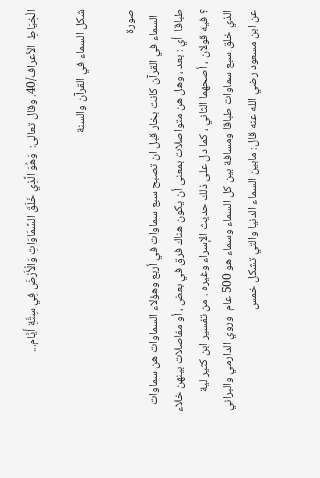الْخِيَاطِ  الأعراف/40. وقال تعالى:  وَهُوَ الَّذِي خَلَقَ السَّمَاوَاتِ وَالْأَرْضَ فِي سِتَّةِ أَيَّام...

شكل السماء في القرآن والسنة

صورة
  السماء في القرآن كانت بخار قبل ان تصبح سبع سماوات في أربع وهؤلاء السماوات هن سماوات طباقا  أي : بعد ، وهل هن متواصلات بمعنى أن يكون هناك فرق في بعض ، أو مفاصلات بينهن خلاء ؟ فيه قولان ، أصحهما الثاني ، كما دل على ذلك حديث الإسراء وغيره . من تفسير ابن كثير لية  الذي خلق سبع سماوات طباقا ومسافة بين كل السماء وسماء هو 500 عام  وروي الدارمي والبراني عن ابن مسعود رضي الله عنه قال: مابين السماء الدنيا والتي تشكل خمس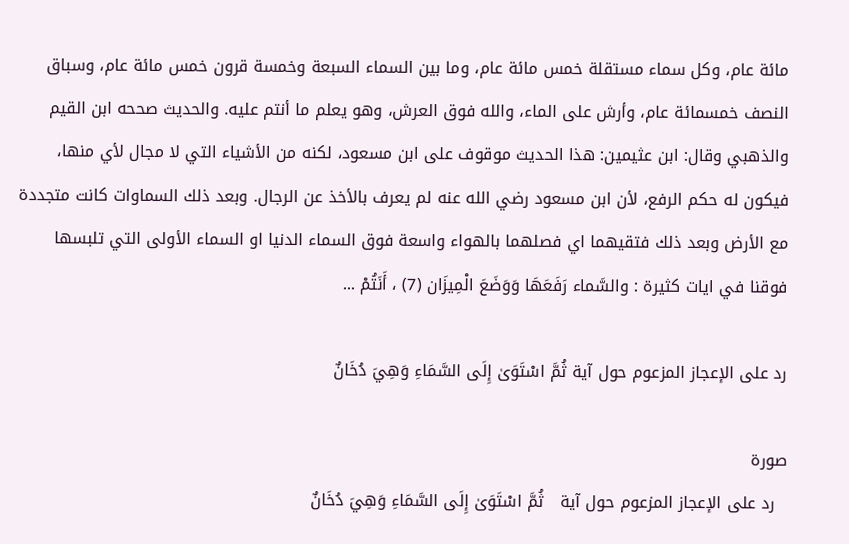مائة عام، وكل سماء مستقلة خمس مائة عام، وما بين السماء السبعة وخمسة قرون خمس مائة عام، وسباق النصف خمسمائة عام، وأرش على الماء، والله فوق العرش، وهو يعلم ما أنتم عليه. والحديث صححه ابن القيم والذهبي وقال: ابن عثيمين: هذا الحديث موقوف على ابن مسعود، لكنه من الأشياء التي لا مجال لأي منها، فيكون له حكم الرفع، لأن ابن مسعود رضي الله عنه لم يعرف بالأخذ عن الرجال. وبعد ذلك السماوات كانت متجددة مع الأرض وبعد ذلك فتقيهما اي فصلهما بالهواء واسعة فوق السماء الدنيا او السماء الأولى التي تلبسها فوقنا في ايات كثيرة : والسَّماء رَفَعَهَا وَوَضَعَ الْمِيزَان (7) ، أَنَتُمْ ...

رد على الإعجاز المزعوم حول آية ثُمَّ اسْتَوَىٰ إِلَى السَّمَاءِ وَهِيَ دُخَانٌ

صورة
  رد على الإعجاز المزعوم حول آية   ثُمَّ اسْتَوَىٰ إِلَى السَّمَاءِ وَهِيَ دُخَانٌ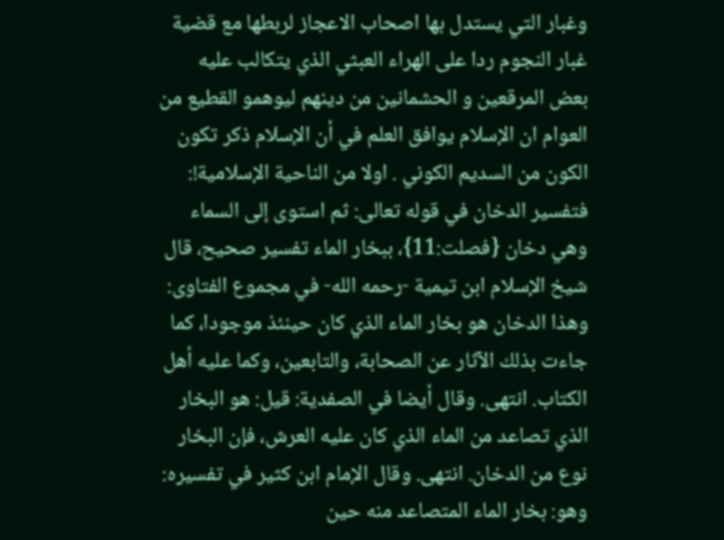وغبار التي يستدل بها اصحاب الاعجاز لربطها مع قضية غبار النجوم ردا على الهراء العبثي الذي يتكالب عليه بعض المرقعين و الحشمانين من دينهم ليوهمو القطيع من العوام ان الإسلام يوافق العلم في أن الإسلام ذكر تكون الكون من السديم الكوني . اولا من الناحية الإسلامية!: فتفسير الدخان في قوله تعالى: ثم استوى إلى السماء وهي دخان {فصلت:11}، ببخار الماء تفسير صحيح، قال شيخ الإسلام ابن تيمية -رحمه الله- في مجموع الفتاوى: وهذا الدخان هو بخار الماء الذي كان حينئذ موجودا، كما جاءت بذلك الآثار عن الصحابة، والتابعين، وكما عليه أهل الكتاب. انتهى. وقال أيضا في الصفدية: قيل: هو البخار الذي تصاعد من الماء الذي كان عليه العرش، فإن البخار نوع من الدخان. انتهى. وقال الإمام ابن كثير في تفسيره: وهو: بخار الماء المتصاعد منه حين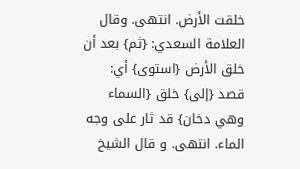خلقت الأرض. انتهى. وقال العلامة السعدي: {ثم} بعد أن خلق الأرض {استوى} أي: قصد {إلى} خلق {السماء وهي دخان} قد ثار على وجه الماء. انتهى. و قال الشيخ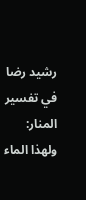رشيد رضا في تفسير المنار: ولهذا الماء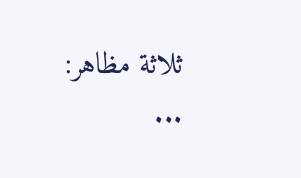ثلاثة مظاهر: ...